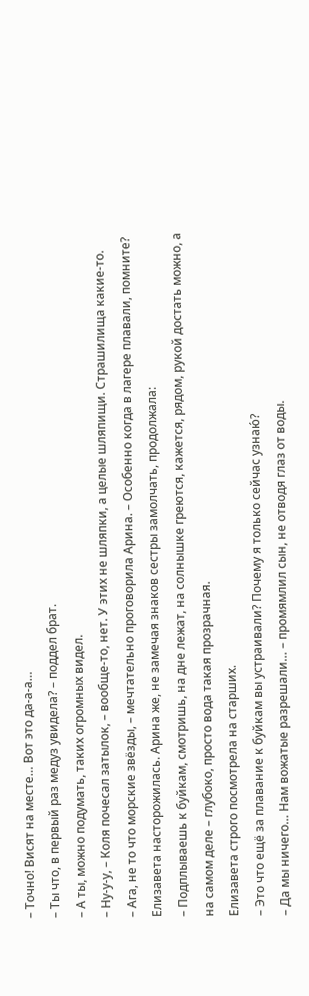– Точно! Висят на месте… Вот это да-а-а…
– Ты что, в первый раз медуз увидела? – поддел брат.
– А ты, можно подумать, таких огромных видел.
– Ну-у-у, – Коля почесал затылок, – вообще-то, нет. У этих не шляпки, а целые шляпищи. Страшилища какие-то.
– Ага, не то что морские звёзды, – мечтательно проговорила Арина. – Особенно когда в лагере плавали, помните?
Елизавета насторожилась. Арина же, не замечая знаков сестры замолчать, продолжала:
– Подплываешь к буйкам, смотришь, на дне лежат, на солнышке греются, кажется, рядом, рукой достать можно, а на самом деле – глубоко, просто вода такая прозрачная.
Елизавета строго посмотрела на старших.
– Это что ещё за плавание к буйкам вы устраивали? Почему я только сейчас узнаю́?
– Да мы ничего… Нам вожатые разрешали… – промямлил сын, не отводя глаз от воды.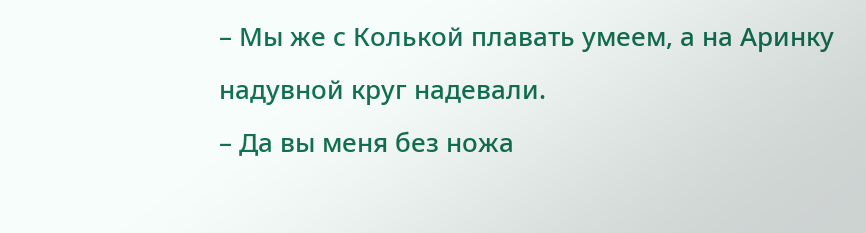– Мы же с Колькой плавать умеем, а на Аринку надувной круг надевали.
– Да вы меня без ножа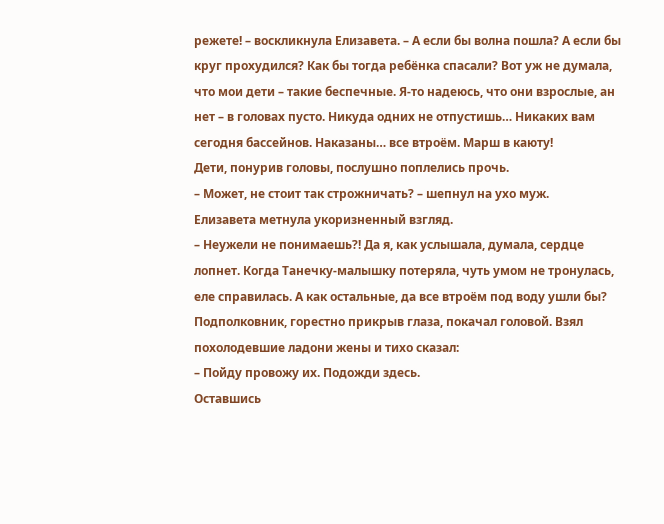режете! – воскликнула Елизавета. – А если бы волна пошла? А если бы круг прохудился? Как бы тогда ребёнка спасали? Вот уж не думала, что мои дети – такие беспечные. Я-то надеюсь, что они взрослые, ан нет – в головах пусто. Никуда одних не отпустишь… Никаких вам сегодня бассейнов. Наказаны… все втроём. Марш в каюту!
Дети, понурив головы, послушно поплелись прочь.
– Может, не стоит так строжничать? – шепнул на ухо муж.
Елизавета метнула укоризненный взгляд.
– Неужели не понимаешь?! Да я, как услышала, думала, сердце лопнет. Когда Танечку-малышку потеряла, чуть умом не тронулась, еле справилась. А как остальные, да все втроём под воду ушли бы?
Подполковник, горестно прикрыв глаза, покачал головой. Взял похолодевшие ладони жены и тихо сказал:
– Пойду провожу их. Подожди здесь.
Оставшись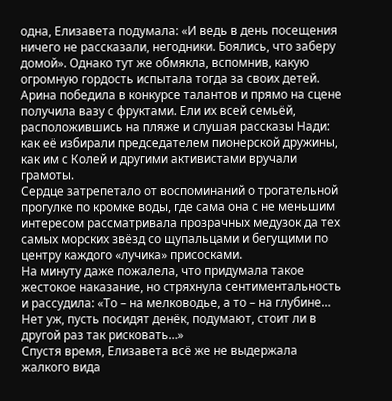одна, Елизавета подумала: «И ведь в день посещения ничего не рассказали, негодники. Боялись, что заберу домой». Однако тут же обмякла, вспомнив, какую огромную гордость испытала тогда за своих детей. Арина победила в конкурсе талантов и прямо на сцене получила вазу с фруктами. Ели их всей семьёй, расположившись на пляже и слушая рассказы Нади: как её избирали председателем пионерской дружины, как им с Колей и другими активистами вручали грамоты.
Сердце затрепетало от воспоминаний о трогательной прогулке по кромке воды, где сама она с не меньшим интересом рассматривала прозрачных медузок да тех самых морских звёзд со щупальцами и бегущими по центру каждого «лучика» присосками.
На минуту даже пожалела, что придумала такое жестокое наказание, но стряхнула сентиментальность и рассудила: «То – на мелководье, а то – на глубине… Нет уж, пусть посидят денёк, подумают, стоит ли в другой раз так рисковать…»
Спустя время, Елизавета всё же не выдержала жалкого вида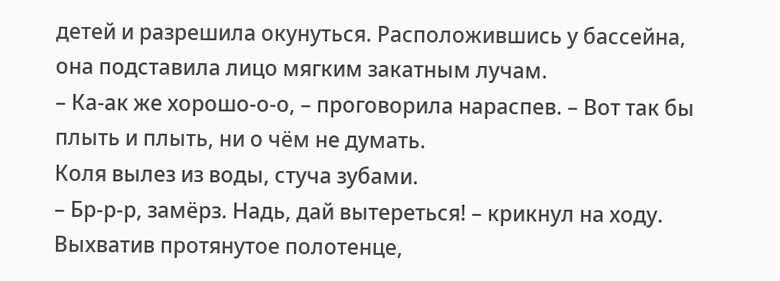детей и разрешила окунуться. Расположившись у бассейна, она подставила лицо мягким закатным лучам.
– Ка-ак же хорошо-о-о, – проговорила нараспев. – Вот так бы плыть и плыть, ни о чём не думать.
Коля вылез из воды, стуча зубами.
– Бр-р-р, замёрз. Надь, дай вытереться! – крикнул на ходу.
Выхватив протянутое полотенце,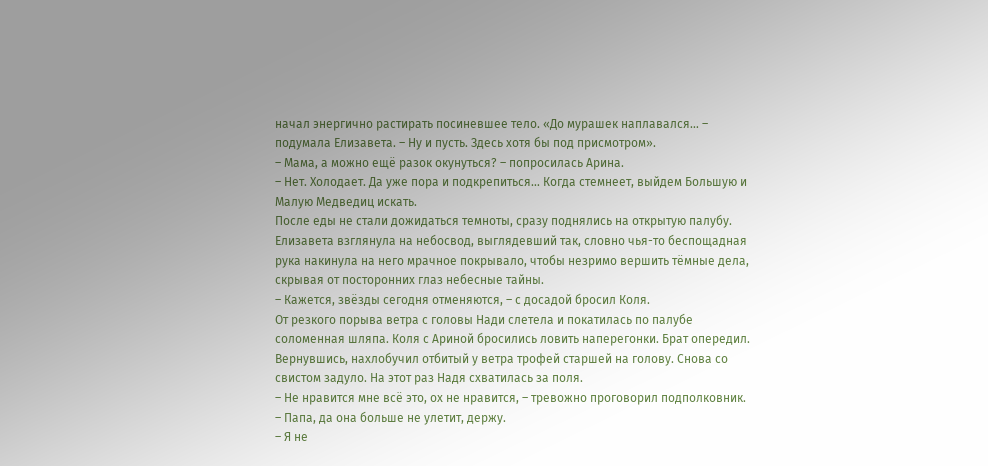начал энергично растирать посиневшее тело. «До мурашек наплавался… – подумала Елизавета. – Ну и пусть. Здесь хотя бы под присмотром».
– Мама, а можно ещё разок окунуться? – попросилась Арина.
– Нет. Холодает. Да уже пора и подкрепиться… Когда стемнеет, выйдем Большую и Малую Медведиц искать.
После еды не стали дожидаться темноты, сразу поднялись на открытую палубу. Елизавета взглянула на небосвод, выглядевший так, словно чья-то беспощадная рука накинула на него мрачное покрывало, чтобы незримо вершить тёмные дела, скрывая от посторонних глаз небесные тайны.
– Кажется, звёзды сегодня отменяются, – с досадой бросил Коля.
От резкого порыва ветра с головы Нади слетела и покатилась по палубе соломенная шляпа. Коля с Ариной бросились ловить наперегонки. Брат опередил. Вернувшись, нахлобучил отбитый у ветра трофей старшей на голову. Снова со свистом задуло. На этот раз Надя схватилась за поля.
– Не нравится мне всё это, ох не нравится, – тревожно проговорил подполковник.
– Папа, да она больше не улетит, держу.
– Я не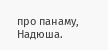про панаму, Надюша.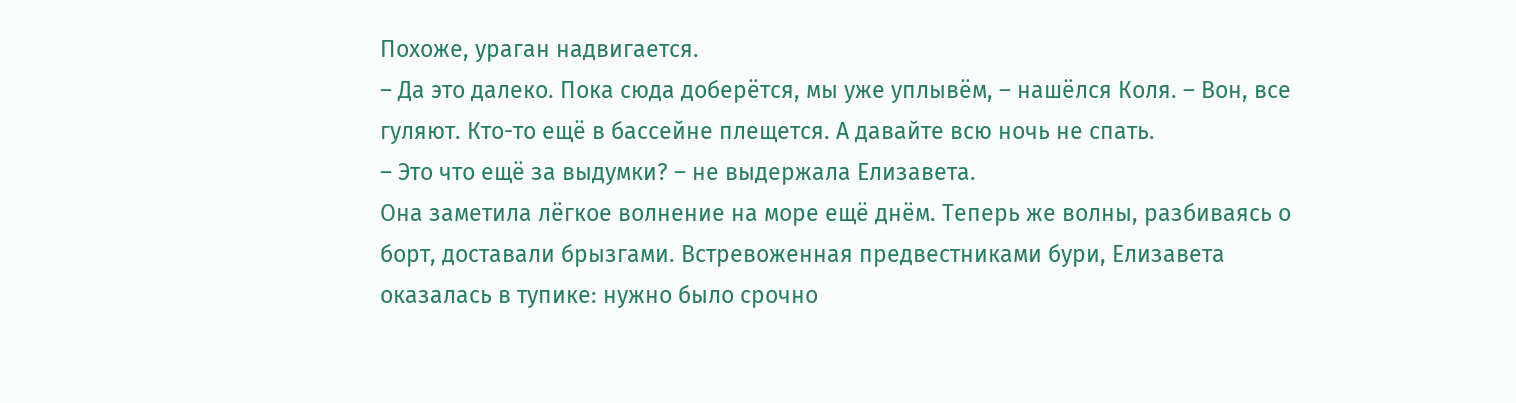Похоже, ураган надвигается.
– Да это далеко. Пока сюда доберётся, мы уже уплывём, – нашёлся Коля. – Вон, все гуляют. Кто-то ещё в бассейне плещется. А давайте всю ночь не спать.
– Это что ещё за выдумки? – не выдержала Елизавета.
Она заметила лёгкое волнение на море ещё днём. Теперь же волны, разбиваясь о борт, доставали брызгами. Встревоженная предвестниками бури, Елизавета оказалась в тупике: нужно было срочно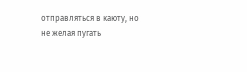отправляться в каюту, но не желая пугать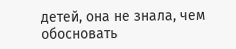детей, она не знала, чем обосновать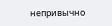непривычно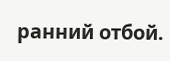ранний отбой.